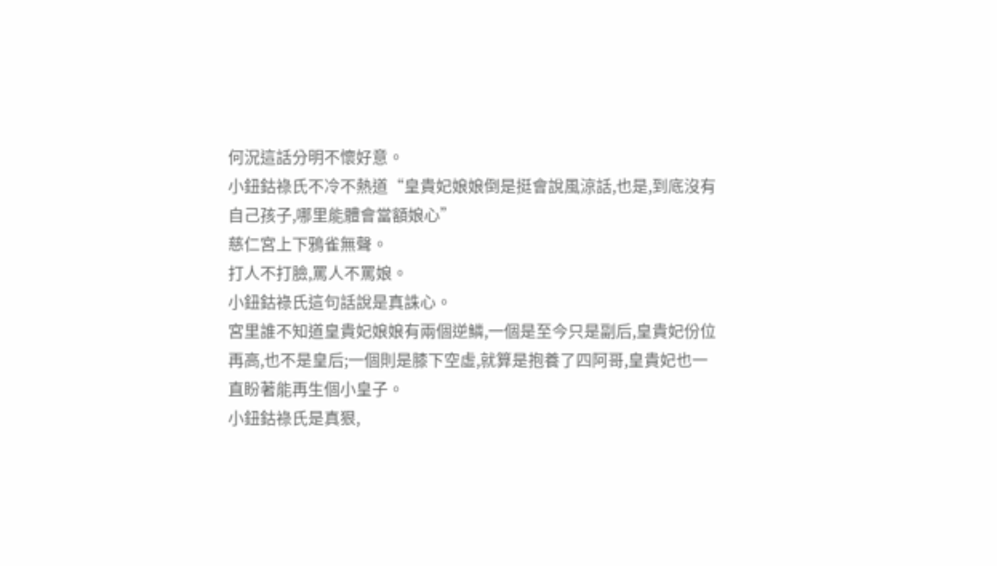何況這話分明不懷好意。
小鈕鈷祿氏不冷不熱道“皇貴妃娘娘倒是挺會說風涼話,也是,到底沒有自己孩子,哪里能體會當額娘心”
慈仁宮上下鴉雀無聲。
打人不打臉,罵人不罵娘。
小鈕鈷祿氏這句話說是真誅心。
宮里誰不知道皇貴妃娘娘有兩個逆鱗,一個是至今只是副后,皇貴妃份位再高,也不是皇后;一個則是膝下空虛,就算是抱養了四阿哥,皇貴妃也一直盼著能再生個小皇子。
小鈕鈷祿氏是真狠,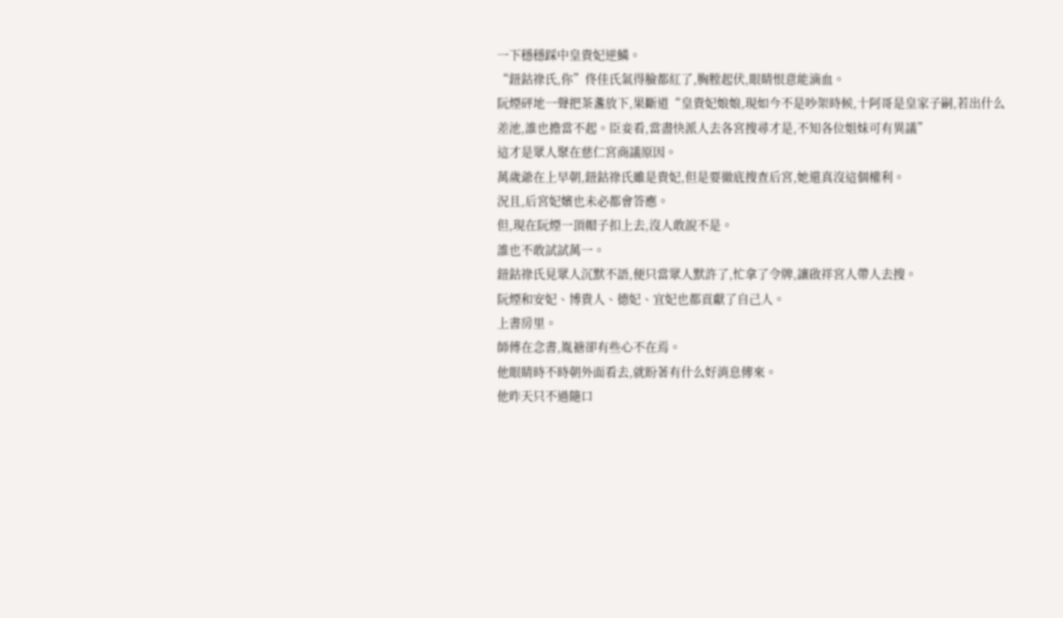一下穩穩踩中皇貴妃逆鱗。
“鈕鈷祿氏,你”佟佳氏氣得臉都紅了,胸膛起伏,眼睛恨意能滴血。
阮煙砰地一聲把茶盞放下,果斷道“皇貴妃娘娘,現如今不是吵架時候,十阿哥是皇家子嗣,若出什么差池,誰也擔當不起。臣妾看,當盡快派人去各宮搜尋才是,不知各位姐妹可有異議”
這才是眾人聚在慈仁宮商議原因。
萬歲爺在上早朝,鈕鈷祿氏雖是貴妃,但是要徹底搜查后宮,她還真沒這個權利。
況且,后宮妃嬪也未必都會答應。
但,現在阮煙一頂帽子扣上去,沒人敢說不是。
誰也不敢試試萬一。
鈕鈷祿氏見眾人沉默不語,便只當眾人默許了,忙拿了令牌,讓啟祥宮人帶人去搜。
阮煙和安妃、博貴人、德妃、宜妃也都貢獻了自己人。
上書房里。
師傅在念書,胤禟卻有些心不在焉。
他眼睛時不時朝外面看去,就盼著有什么好消息傳來。
他昨天只不過隨口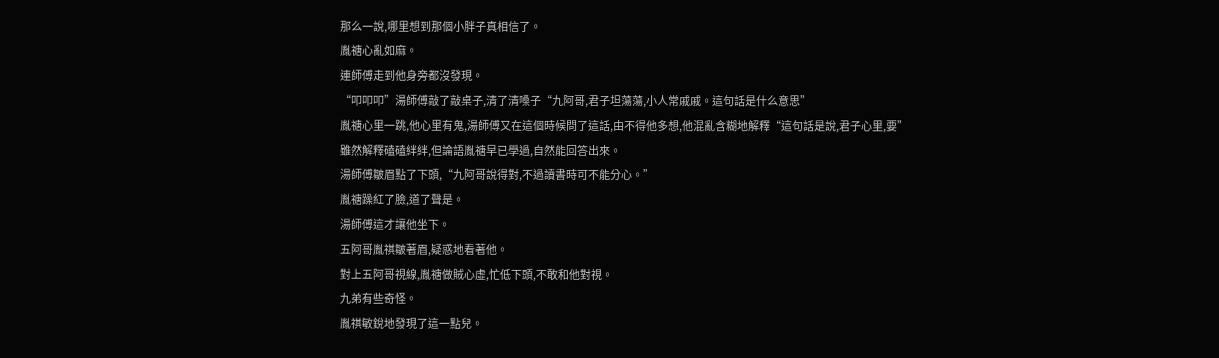那么一說,哪里想到那個小胖子真相信了。
胤禟心亂如麻。
連師傅走到他身旁都沒發現。
“叩叩叩”湯師傅敲了敲桌子,清了清嗓子“九阿哥,君子坦蕩蕩,小人常戚戚。這句話是什么意思”
胤禟心里一跳,他心里有鬼,湯師傅又在這個時候問了這話,由不得他多想,他混亂含糊地解釋“這句話是說,君子心里,要”
雖然解釋磕磕絆絆,但論語胤禟早已學過,自然能回答出來。
湯師傅皺眉點了下頭,“九阿哥說得對,不過讀書時可不能分心。”
胤禟躁紅了臉,道了聲是。
湯師傅這才讓他坐下。
五阿哥胤祺皺著眉,疑惑地看著他。
對上五阿哥視線,胤禟做賊心虛,忙低下頭,不敢和他對視。
九弟有些奇怪。
胤祺敏銳地發現了這一點兒。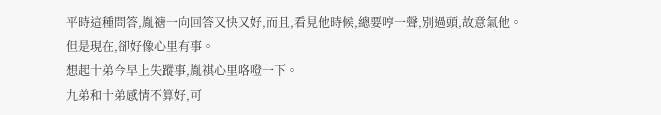平時這種問答,胤禟一向回答又快又好,而且,看見他時候,總要哼一聲,別過頭,故意氣他。
但是現在,卻好像心里有事。
想起十弟今早上失蹤事,胤祺心里咯噔一下。
九弟和十弟感情不算好,可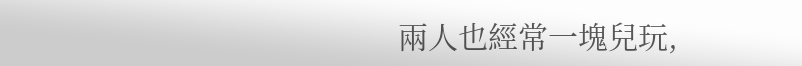兩人也經常一塊兒玩,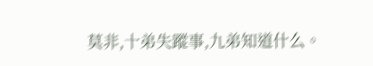莫非,十弟失蹤事,九弟知道什么。